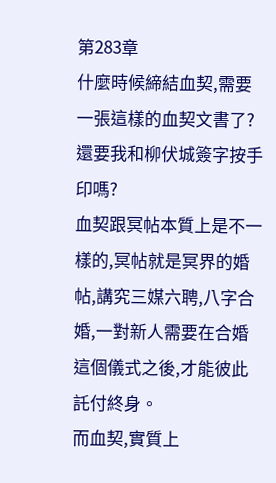第283章
什麼時候締結血契,需要一張這樣的血契文書了?還要我和柳伏城簽字按手印嗎?
血契跟冥帖本質上是不一樣的,冥帖就是冥界的婚帖,講究三媒六聘,八字合婚,一對新人需要在合婚這個儀式之後,才能彼此託付終身。
而血契,實質上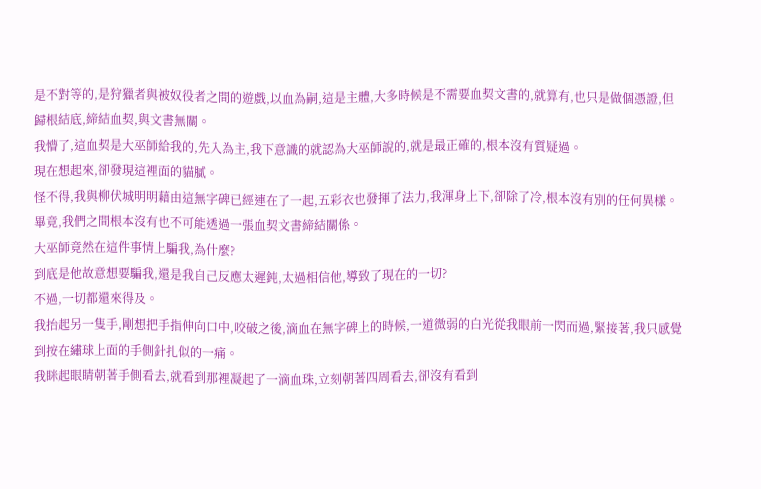是不對等的,是狩獵者與被奴役者之間的遊戲,以血為嗣,這是主體,大多時候是不需要血契文書的,就算有,也只是做個憑證,但歸根結底,締結血契,與文書無關。
我懵了,這血契是大巫師給我的,先入為主,我下意識的就認為大巫師說的,就是最正確的,根本沒有質疑過。
現在想起來,卻發現這裡面的貓膩。
怪不得,我與柳伏城明明藉由這無字碑已經連在了一起,五彩衣也發揮了法力,我渾身上下,卻除了冷,根本沒有別的任何異樣。
畢竟,我們之間根本沒有也不可能透過一張血契文書締結關係。
大巫師竟然在這件事情上騙我,為什麼?
到底是他故意想要騙我,還是我自己反應太遲鈍,太過相信他,導致了現在的一切?
不過,一切都還來得及。
我抬起另一隻手,剛想把手指伸向口中,咬破之後,滴血在無字碑上的時候,一道微弱的白光從我眼前一閃而過,緊接著,我只感覺到按在繡球上面的手側針扎似的一痛。
我眯起眼睛朝著手側看去,就看到那裡凝起了一滴血珠,立刻朝著四周看去,卻沒有看到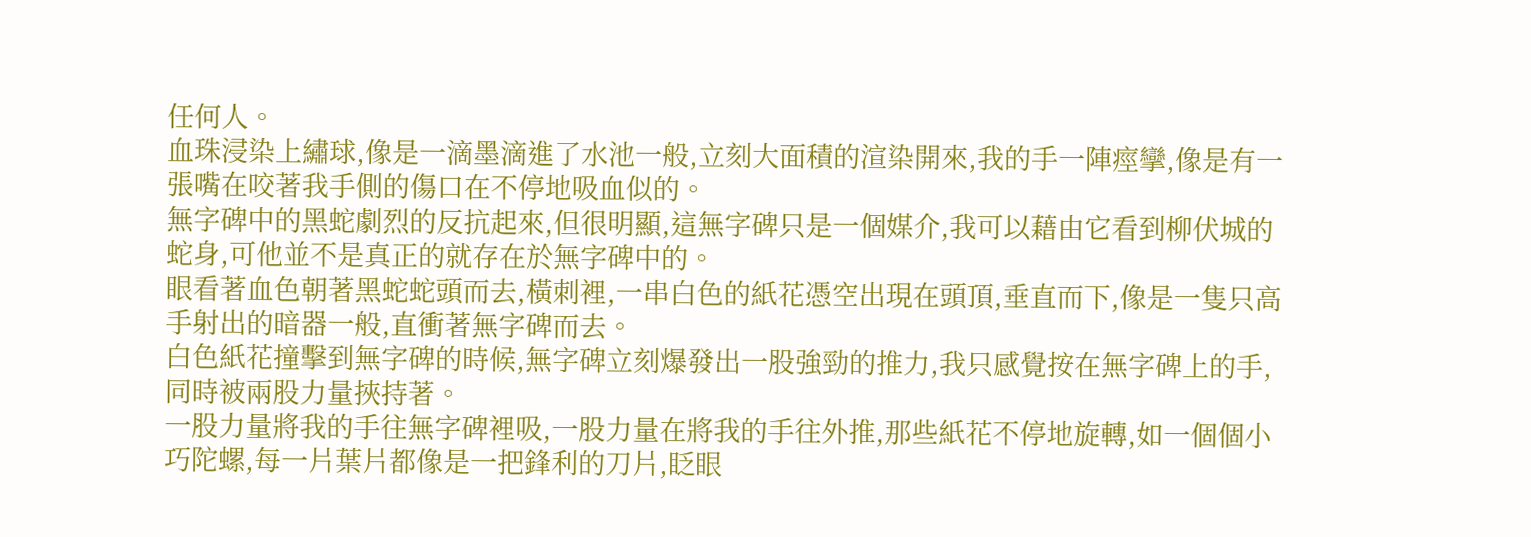任何人。
血珠浸染上繡球,像是一滴墨滴進了水池一般,立刻大面積的渲染開來,我的手一陣痙攣,像是有一張嘴在咬著我手側的傷口在不停地吸血似的。
無字碑中的黑蛇劇烈的反抗起來,但很明顯,這無字碑只是一個媒介,我可以藉由它看到柳伏城的蛇身,可他並不是真正的就存在於無字碑中的。
眼看著血色朝著黑蛇蛇頭而去,橫刺裡,一串白色的紙花憑空出現在頭頂,垂直而下,像是一隻只高手射出的暗器一般,直衝著無字碑而去。
白色紙花撞擊到無字碑的時候,無字碑立刻爆發出一股強勁的推力,我只感覺按在無字碑上的手,同時被兩股力量挾持著。
一股力量將我的手往無字碑裡吸,一股力量在將我的手往外推,那些紙花不停地旋轉,如一個個小巧陀螺,每一片葉片都像是一把鋒利的刀片,眨眼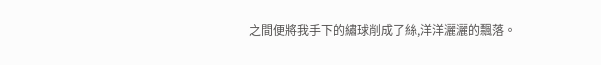之間便將我手下的繡球削成了絲,洋洋灑灑的飄落。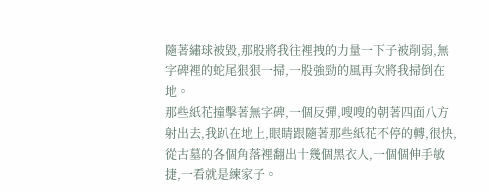隨著繡球被毀,那股將我往裡拽的力量一下子被削弱,無字碑裡的蛇尾狠狠一掃,一股強勁的風再次將我掃倒在地。
那些紙花撞擊著無字碑,一個反彈,嗖嗖的朝著四面八方射出去,我趴在地上,眼睛跟隨著那些紙花不停的轉,很快,從古墓的各個角落裡翻出十幾個黑衣人,一個個伸手敏捷,一看就是練家子。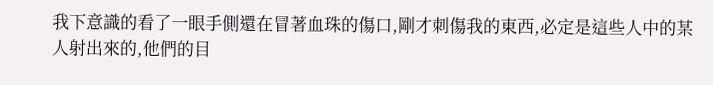我下意識的看了一眼手側還在冒著血珠的傷口,剛才刺傷我的東西,必定是這些人中的某人射出來的,他們的目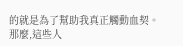的就是為了幫助我真正觸動血契。
那麼,這些人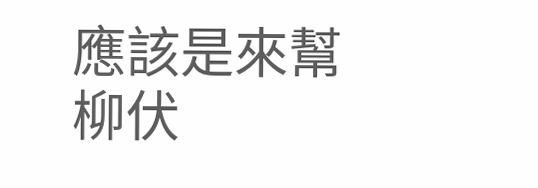應該是來幫柳伏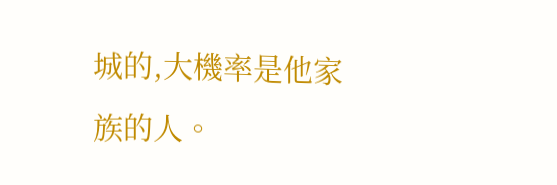城的,大機率是他家族的人。